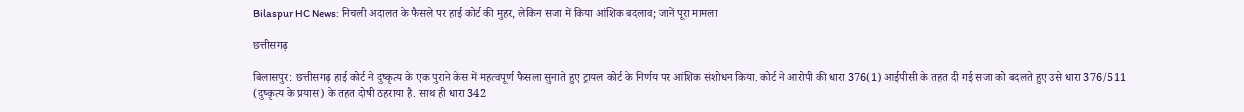Bilaspur HC News: निचली अदालत के फैसले पर हाई कोर्ट की मुहर, लेकिन सजा में किया आंशिक बदलाव; जानें पूरा मामला

छत्तीसगढ़

बिलासपुर: छत्तीसगढ़ हाई कोर्ट ने दुष्कृत्य के एक पुराने केस में महत्वपूर्ण फैसला सुनाते हुए ट्रायल कोर्ट के निर्णय पर आंशिक संशोधन किया. कोर्ट ने आरोपी की धारा 376(1) आईपीसी के तहत दी गई सजा को बदलते हुए उसे धारा 376/511 (दुष्कृत्य के प्रयास) के तहत दोषी ठहराया है. साथ ही धारा 342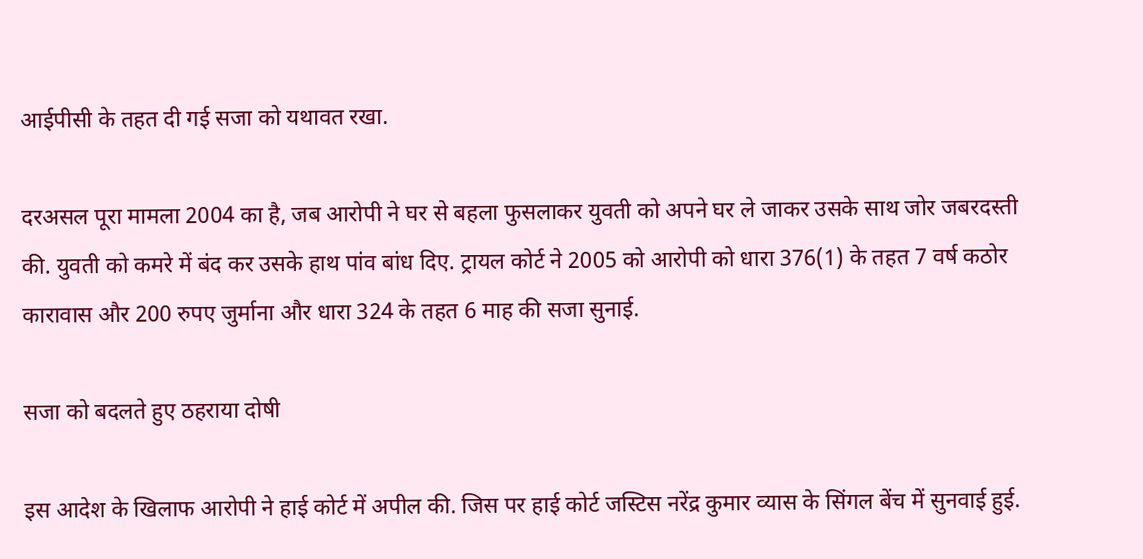आईपीसी के तहत दी गई सजा को यथावत रखा.

दरअसल पूरा मामला 2004 का है, जब आरोपी ने घर से बहला फुसलाकर युवती को अपने घर ले जाकर उसके साथ जोर जबरदस्ती की. युवती को कमरे में बंद कर उसके हाथ पांव बांध दिए. ट्रायल कोर्ट ने 2005 को आरोपी को धारा 376(1) के तहत 7 वर्ष कठोर कारावास और 200 रुपए जुर्माना और धारा 324 के तहत 6 माह की सजा सुनाई.

सजा को बदलते हुए ठहराया दोषी

इस आदेश के खिलाफ आरोपी ने हाई कोर्ट में अपील की. जिस पर हाई कोर्ट जस्टिस नरेंद्र कुमार व्यास के सिंगल बेंच में सुनवाई हुई.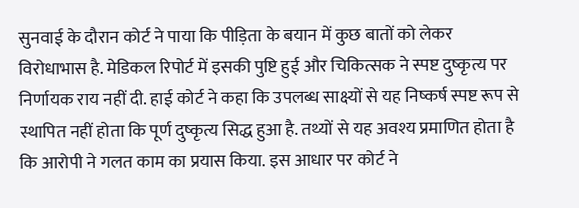सुनवाई के दौरान कोर्ट ने पाया कि पीड़िता के बयान में कुछ बातों को लेकर विरोधाभास है. मेडिकल रिपोर्ट में इसकी पुष्टि हुई और चिकित्सक ने स्पष्ट दुष्कृत्य पर निर्णायक राय नहीं दी. हाई कोर्ट ने कहा कि उपलब्ध साक्ष्यों से यह निष्कर्ष स्पष्ट रूप से स्थापित नहीं होता कि पूर्ण दुष्कृत्य सिद्ध हुआ है. तथ्यों से यह अवश्य प्रमाणित होता है कि आरोपी ने गलत काम का प्रयास किया. इस आधार पर कोर्ट ने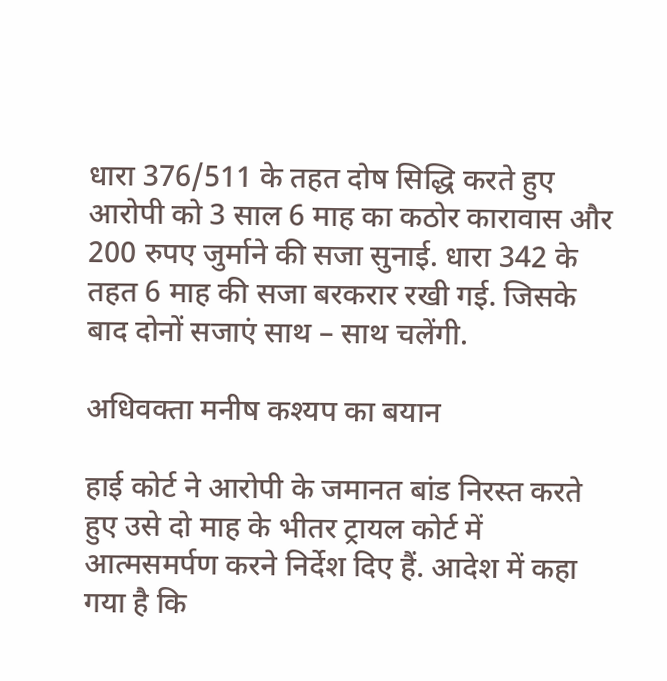धारा 376/511 के तहत दोष सिद्धि करते हुए आरोपी को 3 साल 6 माह का कठोर कारावास और 200 रुपए जुर्माने की सजा सुनाई. धारा 342 के तहत 6 माह की सजा बरकरार रखी गई. जिसके बाद दोनों सजाएं साथ – साथ चलेंगी.

अधिवक्ता मनीष कश्यप का बयान

हाई कोर्ट ने आरोपी के जमानत बांड निरस्त करते हुए उसे दो माह के भीतर ट्रायल कोर्ट में आत्मसमर्पण करने निर्देश दिए हैं. आदेश में कहा गया है कि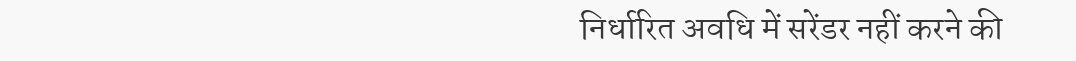निर्धारित अवधि में सरेंडर नहीं करने की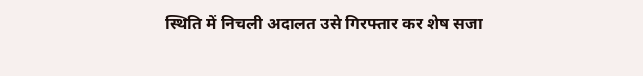स्थिति में निचली अदालत उसे गिरफ्तार कर शेष सजा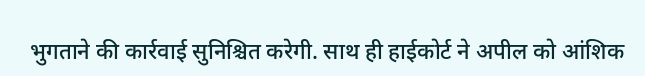भुगताने की कार्रवाई सुनिश्चित करेगी. साथ ही हाईकोर्ट ने अपील को आंशिक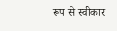रूप से स्वीकार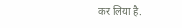कर लिया है.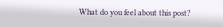What do you feel about this post?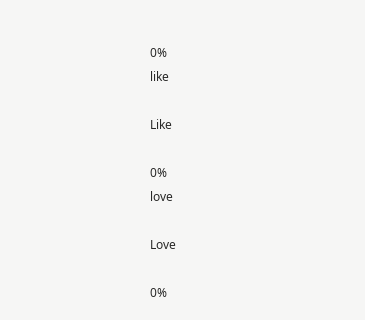0%
like

Like

0%
love

Love

0%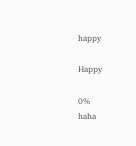happy

Happy

0%
haha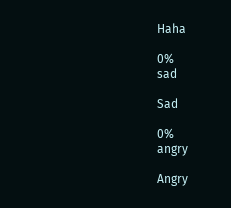Haha

0%
sad

Sad

0%
angry

Angry